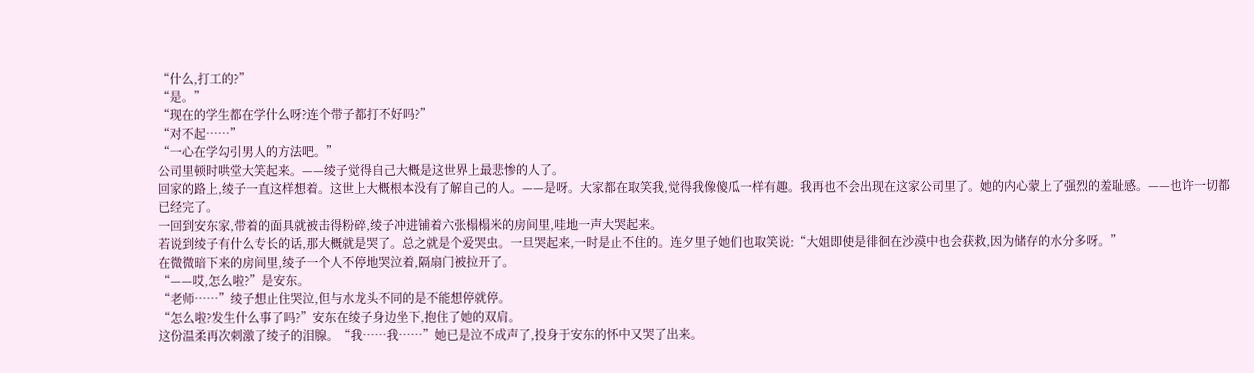“什么,打工的?”
“是。”
“现在的学生都在学什么呀?连个带子都打不好吗?”
“对不起……”
“一心在学勾引男人的方法吧。”
公司里顿时哄堂大笑起来。——绫子觉得自己大概是这世界上最悲惨的人了。
回家的路上,绫子一直这样想着。这世上大概根本没有了解自己的人。——是呀。大家都在取笑我,觉得我像傻瓜一样有趣。我再也不会出现在这家公司里了。她的内心蒙上了强烈的羞耻感。——也许一切都已经完了。
一回到安东家,带着的面具就被击得粉碎,绫子冲进铺着六张榻榻米的房间里,哇地一声大哭起来。
若说到绫子有什么专长的话,那大概就是哭了。总之就是个爱哭虫。一旦哭起来,一时是止不住的。连夕里子她们也取笑说:“大姐即使是徘徊在沙漠中也会获救,因为储存的水分多呀。”
在微微暗下来的房间里,绫子一个人不停地哭泣着,隔扇门被拉开了。
“——哎,怎么啦?”是安东。
“老师……”绫子想止住哭泣,但与水龙头不同的是不能想停就停。
“怎么啦?发生什么事了吗?”安东在绫子身边坐下,抱住了她的双肩。
这份温柔再次刺激了绫子的泪腺。“我……我……”她已是泣不成声了,投身于安东的怀中又哭了出来。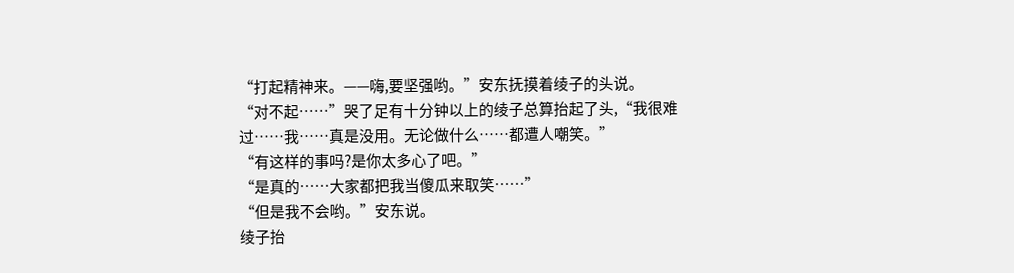“打起精神来。——嗨,要坚强哟。”安东抚摸着绫子的头说。
“对不起……”哭了足有十分钟以上的绫子总算抬起了头,“我很难过……我……真是没用。无论做什么……都遭人嘲笑。”
“有这样的事吗?是你太多心了吧。”
“是真的……大家都把我当傻瓜来取笑……”
“但是我不会哟。”安东说。
绫子抬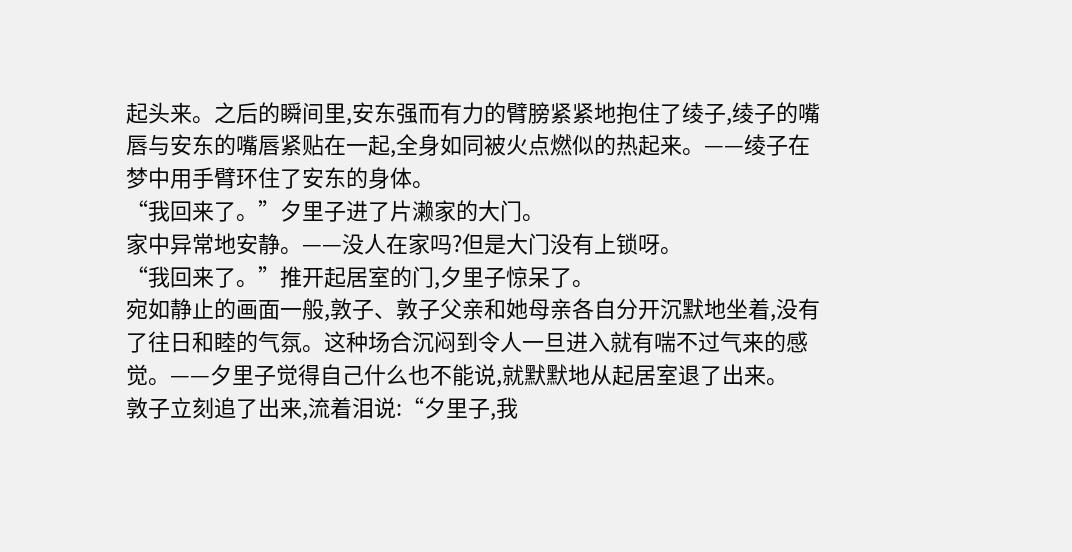起头来。之后的瞬间里,安东强而有力的臂膀紧紧地抱住了绫子,绫子的嘴唇与安东的嘴唇紧贴在一起,全身如同被火点燃似的热起来。——绫子在梦中用手臂环住了安东的身体。
“我回来了。”夕里子进了片濑家的大门。
家中异常地安静。——没人在家吗?但是大门没有上锁呀。
“我回来了。”推开起居室的门,夕里子惊呆了。
宛如静止的画面一般,敦子、敦子父亲和她母亲各自分开沉默地坐着,没有了往日和睦的气氛。这种场合沉闷到令人一旦进入就有喘不过气来的感觉。——夕里子觉得自己什么也不能说,就默默地从起居室退了出来。
敦子立刻追了出来,流着泪说:“夕里子,我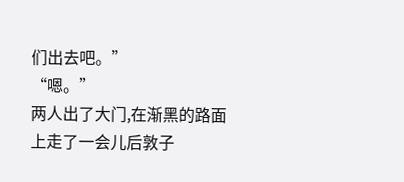们出去吧。”
“嗯。”
两人出了大门,在渐黑的路面上走了一会儿后敦子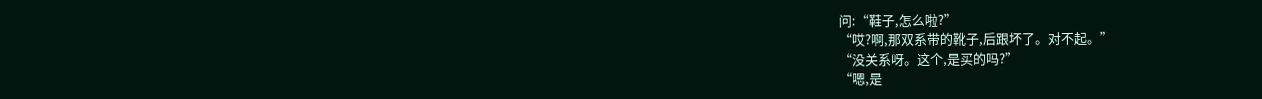问:“鞋子,怎么啦?”
“哎?啊,那双系带的靴子,后跟坏了。对不起。”
“没关系呀。这个,是买的吗?”
“嗯,是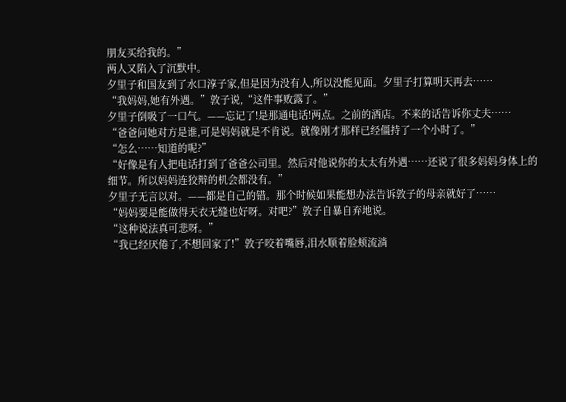朋友买给我的。”
两人又陷入了沉默中。
夕里子和国友到了水口淳子家,但是因为没有人,所以没能见面。夕里子打算明天再去……
“我妈妈,她有外遇。”敦子说,“这件事败露了。”
夕里子倒吸了一口气。——忘记了!是那通电话!两点。之前的酒店。不来的话告诉你丈夫……
“爸爸问她对方是谁,可是妈妈就是不肯说。就像刚才那样已经僵持了一个小时了。”
“怎么……知道的呢?”
“好像是有人把电话打到了爸爸公司里。然后对他说你的太太有外遇……还说了很多妈妈身体上的细节。所以妈妈连狡辩的机会都没有。”
夕里子无言以对。——都是自己的错。那个时候如果能想办法告诉敦子的母亲就好了……
“妈妈要是能做得天衣无缝也好呀。对吧?”敦子自暴自弃地说。
“这种说法真可悲呀。”
“我已经厌倦了,不想回家了!”敦子咬着嘴唇,泪水顺着脸颊流淌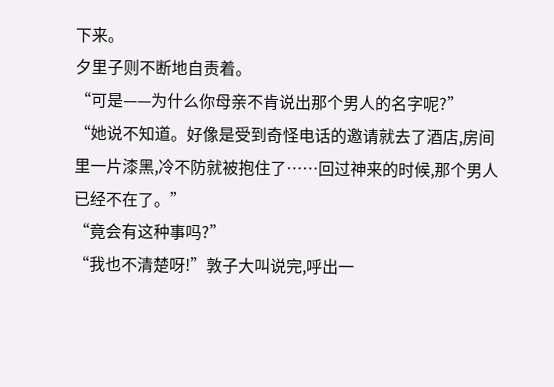下来。
夕里子则不断地自责着。
“可是——为什么你母亲不肯说出那个男人的名字呢?”
“她说不知道。好像是受到奇怪电话的邀请就去了酒店,房间里一片漆黑,冷不防就被抱住了……回过神来的时候,那个男人已经不在了。”
“竟会有这种事吗?”
“我也不清楚呀!”敦子大叫说完,呼出一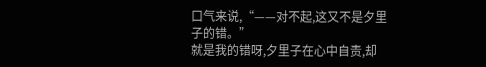口气来说,“——对不起,这又不是夕里子的错。”
就是我的错呀,夕里子在心中自责,却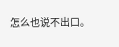怎么也说不出口。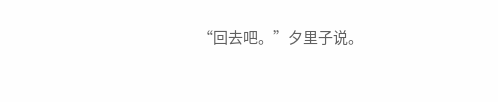“回去吧。”夕里子说。